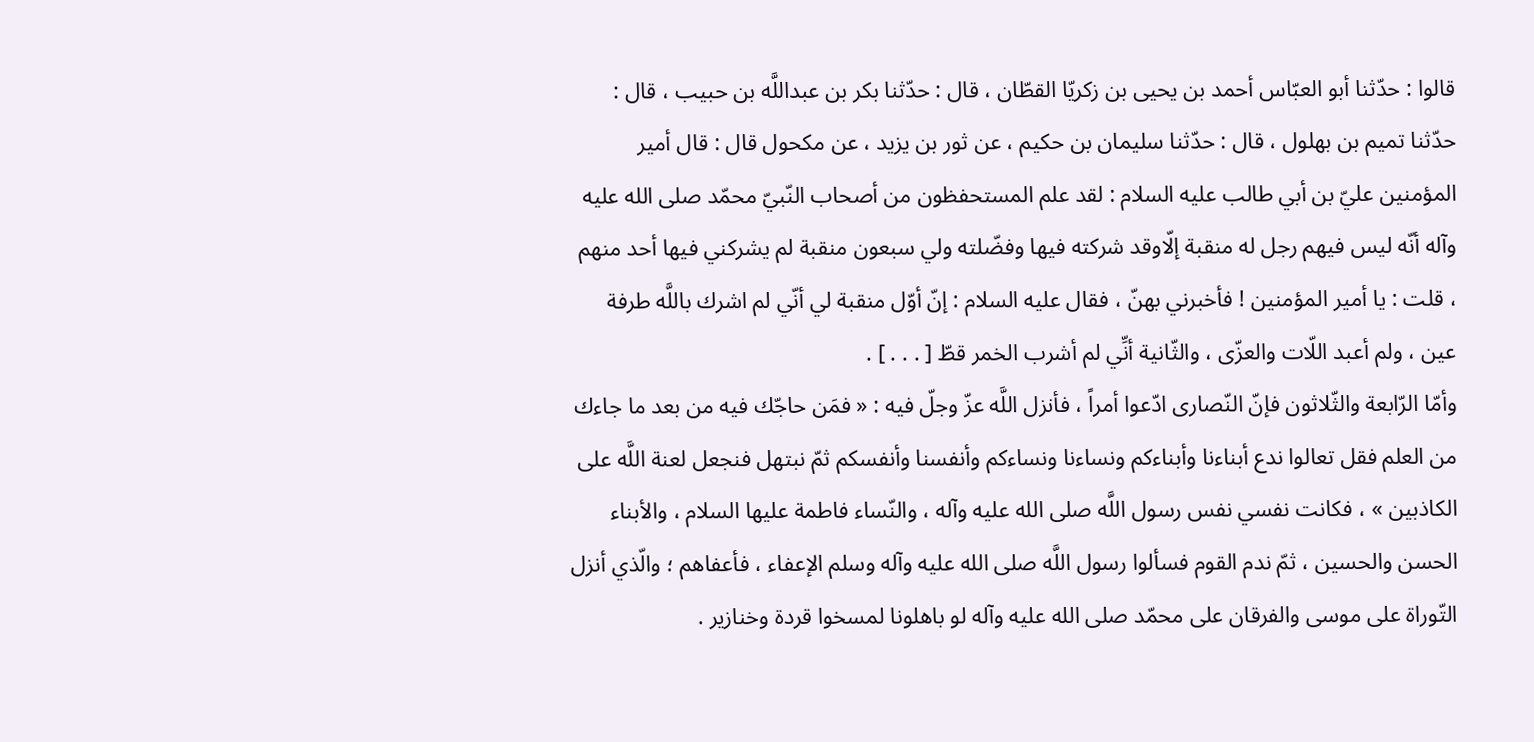قالوا : حدّثنا أبو العبّاس أحمد بن يحيى بن زكريّا القطّان ، قال : حدّثنا بكر بن عبداللَّه بن حبيب ، قال : حدّثنا تميم بن بهلول ، قال : حدّثنا سليمان بن حكيم ، عن ثور بن يزيد ، عن مكحول قال : قال أمير المؤمنين عليّ بن أبي طالب عليه السلام : لقد علم المستحفظون من أصحاب النّبيّ محمّد صلى الله عليه وآله أنّه ليس فيهم رجل له منقبة إلّاوقد شركته فيها وفضّلته ولي سبعون منقبة لم يشركني فيها أحد منهم ، قلت : يا أمير المؤمنين ! فأخبرني بهنّ ، فقال عليه السلام : إنّ أوّل منقبة لي أنّي لم اشرك باللَّه طرفة عين ، ولم أعبد اللّات والعزّى ، والثّانية أنِّي لم أشرب الخمر قطّ [ . . . ] .
وأمّا الرّابعة والثّلاثون فإنّ النّصارى ادّعوا أمراً ، فأنزل اللَّه عزّ وجلّ فيه : « فمَن حاجّك فيه من بعد ما جاءك من العلم فقل تعالوا ندع أبناءنا وأبناءكم ونساءنا ونساءكم وأنفسنا وأنفسكم ثمّ نبتهل فنجعل لعنة اللَّه على الكاذبين » ، فكانت نفسي نفس رسول اللَّه صلى الله عليه وآله ، والنّساء فاطمة عليها السلام ، والأبناء الحسن والحسين ، ثمّ ندم القوم فسألوا رسول اللَّه صلى الله عليه وآله وسلم الإعفاء ، فأعفاهم ؛ والّذي أنزل التّوراة على موسى والفرقان على محمّد صلى الله عليه وآله لو باهلونا لمسخوا قردة وخنازير .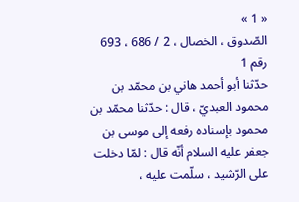« 1 »
الصّدوق ، الخصال ، 2 / 686 ، 693 رقم 1
حدّثنا أبو أحمد هاني بن محمّد بن محمود العبديّ ، قال : حدّثنا محمّد بن محمود بإسناده رفعه إلى موسى بن جعفر عليه السلام أنّه قال : لمّا دخلت على الرّشيد ، سلّمت عليه ،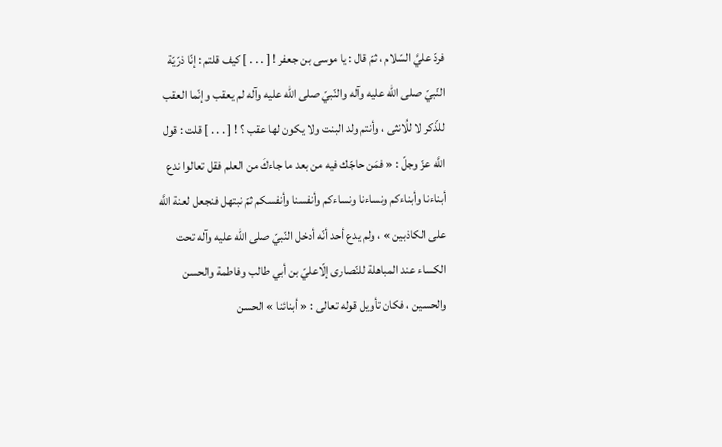فردّ عليَّ السّلام ، ثمّ قال : يا موسى بن جعفر ! [ . . . ] كيف قلتم : إنّا ذرّيّة النّبيّ صلى الله عليه وآله والنّبيّ صلى الله عليه وآله لم يعقب وإنّما العقب للذّكر لا للُانثى ، وأنتم ولد البنت ولا يكون لها عقب ؟ ! [ . . . ] قلت : قول اللَّه عزّ وجلّ : « فمَن حاجّك فيه من بعد ما جاءكَ من العلم فقل تعالوا ندع أبناءنا وأبناءكم ونساءنا ونساءكم وأنفسنا وأنفسكم ثمّ نبتهل فنجعل لعنة اللَّه على الكاذبين » ، ولم يدع أحد أنّه أدخل النّبيّ صلى الله عليه وآله تحت الكساء عند المباهلة للنّصارى إلّاعليّ بن أبي طالب وفاطمة والحسن والحسين ، فكان تأويل قوله تعالى : « أبنائنا » الحسن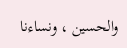والحسين ، ونساءنا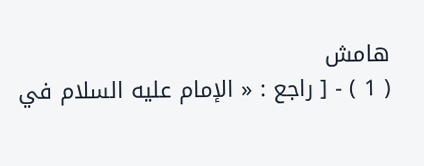هامش
( 1 ) - [ راجع : « الإمام عليه السلام في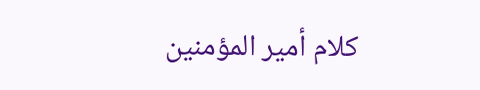كلام أمير المؤمنين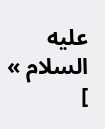عليه السلام » ]